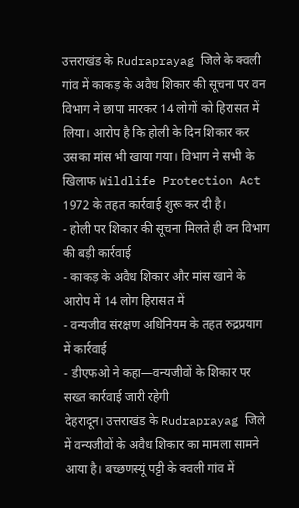उत्तराखंड के Rudraprayag जिले के क्वली गांव में काकड़ के अवैध शिकार की सूचना पर वन विभाग ने छापा मारकर 14 लोगों को हिरासत में लिया। आरोप है कि होली के दिन शिकार कर उसका मांस भी खाया गया। विभाग ने सभी के खिलाफ Wildlife Protection Act 1972 के तहत कार्रवाई शुरू कर दी है।
- होली पर शिकार की सूचना मिलते ही वन विभाग की बड़ी कार्रवाई
- काकड़ के अवैध शिकार और मांस खाने के आरोप में 14 लोग हिरासत में
- वन्यजीव संरक्षण अधिनियम के तहत रुद्रप्रयाग में कार्रवाई
- डीएफओ ने कहा—वन्यजीवों के शिकार पर सख्त कार्रवाई जारी रहेगी
देहरादून। उत्तराखंड के Rudraprayag जिले में वन्यजीवों के अवैध शिकार का मामला सामने आया है। बच्छणस्यूं पट्टी के क्वली गांव में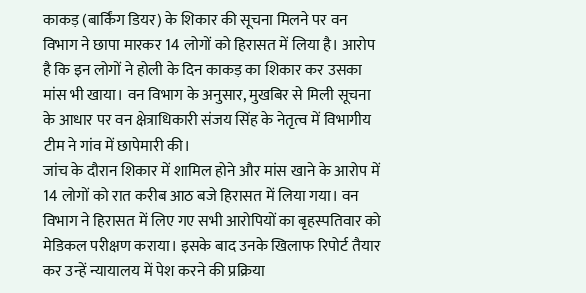काकड़ (बार्किंग डियर) के शिकार की सूचना मिलने पर वन विभाग ने छापा मारकर 14 लोगों को हिरासत में लिया है। आरोप है कि इन लोगों ने होली के दिन काकड़ का शिकार कर उसका मांस भी खाया। वन विभाग के अनुसार, मुखबिर से मिली सूचना के आधार पर वन क्षेत्राधिकारी संजय सिंह के नेतृत्व में विभागीय टीम ने गांव में छापेमारी की।
जांच के दौरान शिकार में शामिल होने और मांस खाने के आरोप में 14 लोगों को रात करीब आठ बजे हिरासत में लिया गया। वन विभाग ने हिरासत में लिए गए सभी आरोपियों का बृहस्पतिवार को मेडिकल परीक्षण कराया। इसके बाद उनके खिलाफ रिपोर्ट तैयार कर उन्हें न्यायालय में पेश करने की प्रक्रिया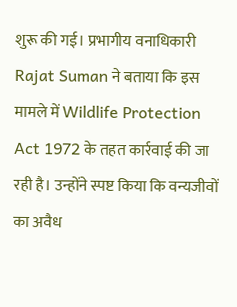शुरू की गई। प्रभागीय वनाधिकारी Rajat Suman ने बताया कि इस मामले में Wildlife Protection Act 1972 के तहत कार्रवाई की जा रही है। उन्होंने स्पष्ट किया कि वन्यजीवों का अवैध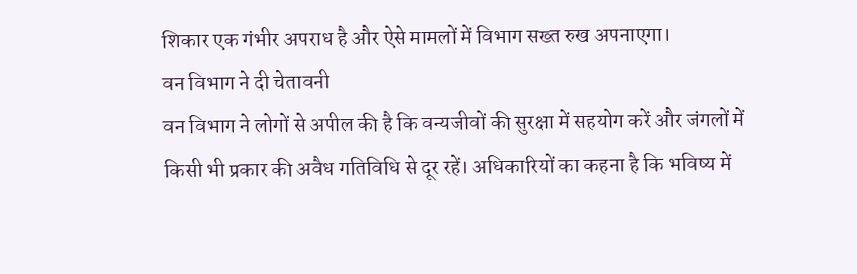शिकार एक गंभीर अपराध है और ऐसे मामलों में विभाग सख्त रुख अपनाएगा।
वन विभाग ने दी चेतावनी
वन विभाग ने लोगों से अपील की है कि वन्यजीवों की सुरक्षा में सहयोग करें और जंगलों में किसी भी प्रकार की अवैध गतिविधि से दूर रहें। अधिकारियों का कहना है कि भविष्य में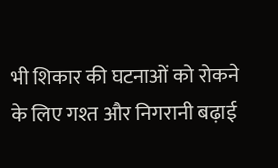भी शिकार की घटनाओं को रोकने के लिए गश्त और निगरानी बढ़ाई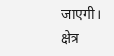जाएगी। क्षेत्र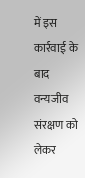में इस कार्रवाई के बाद वन्यजीव संरक्षण को लेकर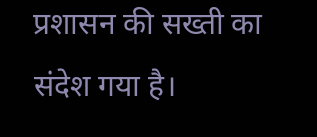प्रशासन की सख्ती का संदेश गया है।